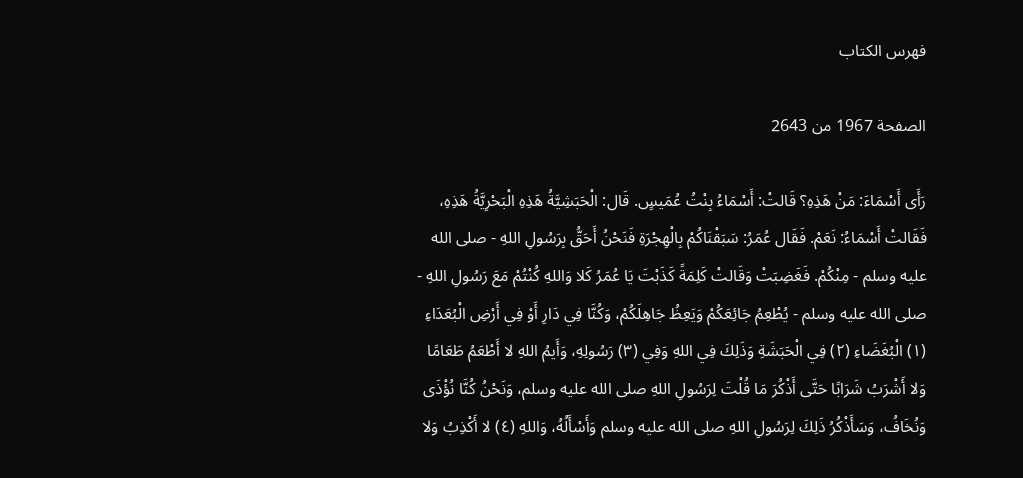فهرس الكتاب

الصفحة 1967 من 2643

رَأَى أَسْمَاءَ: مَنْ هَذِهِ؟ قَالتْ: أَسْمَاءُ بِنْتُ عُمَيسٍ. قَال: الْحَبَشِيَّةُ هَذِهِ الْبَحْرِيَّةُ هَذِهِ، فَقَالتْ أَسْمَاءُ: نَعَمْ. فَقَال عُمَرُ: سَبَقْنَاكُمْ بِالْهِجْرَةِ فَنَحْنُ أَحَقُّ بِرَسُولِ اللهِ - صلى الله عليه وسلم - مِنْكُمْ. فَغَضِبَتْ وَقَالتْ كَلِمَةً كَذَبْتَ يَا عُمَرُ كَلا وَاللهِ كُنْتُمْ مَعَ رَسُولِ اللهِ - صلى الله عليه وسلم - يُطْعِمُ جَائِعَكُمْ وَيَعِظُ جَاهِلَكُمْ، وَكُنَّا فِي دَارِ أَوْ فِي أَرْضِ الْبُعَدَاءِ (١) الْبُغَضَاءِ (٢) فِي الْحَبَشَةِ وَذَلِكَ فِي اللهِ وَفِي (٣) رَسُولِهِ، وَأَيمُ اللهِ لا أَطْعَمُ طَعَامًا وَلا أَشْرَبُ شَرَابًا حَتَّى أَذْكُرَ مَا قُلْتَ لِرَسُولِ اللهِ صلى الله عليه وسلم، وَنَحْنُ كُنَّا نُؤْذَى وَنُخَافُ، وَسَأَذْكُرُ ذَلِكَ لِرَسُولِ اللهِ صلى الله عليه وسلم وَأَسْأَلُهُ، وَاللهِ (٤) لا أَكْذِبُ وَلا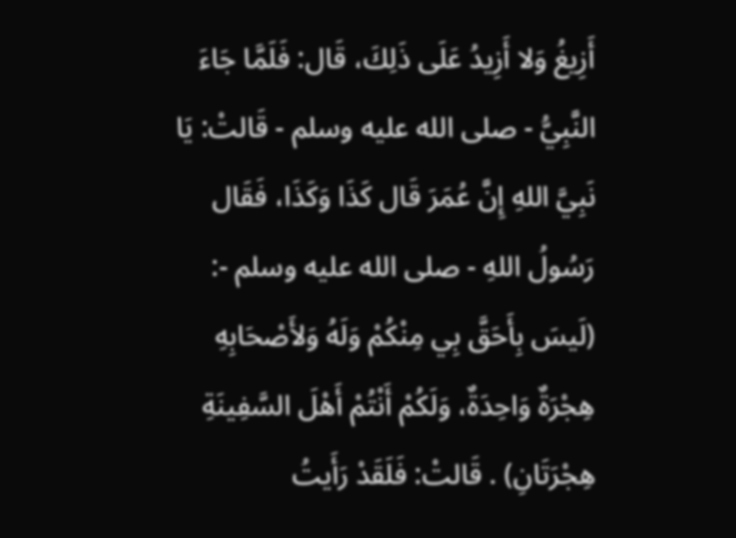أَزِيغُ وَلا أَزِيدُ عَلَى ذَلِكَ، قَال: فَلَمَّا جَاءَ النَّبِيُّ - صلى الله عليه وسلم - قَالتْ: يَا نَبِيَّ اللهِ إِنَّ عُمَرَ قَال كَذَا وَكَذَا، فَقَال رَسُولُ اللهِ - صلى الله عليه وسلم -: (لَيسَ بِأَحَقَّ بِي مِنْكُمْ وَلَهُ وَلأَصْحَابِهِ هِجْرَةٌ وَاحِدَةٌ، وَلَكُمْ أَنْتُمْ أَهْلَ السَّفِينَةِ هِجْرَتَانِ) . قَالتْ: فَلَقَدْ رَأَيتُ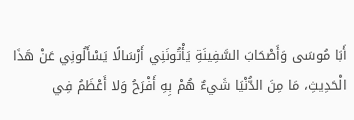أَبَا مُوسَى وَأَصْحَابَ السَّفِينَةِ يَأْتُونَنِي أَرْسَالًا يَسْأَلُونِي عَنْ هَذَا الْحَدِيثِ، مَا مِنَ الدُّنْيَا شَيءٌ هُمْ بِهِ أَفْرَحُ وَلا أَعْظَمُ فِي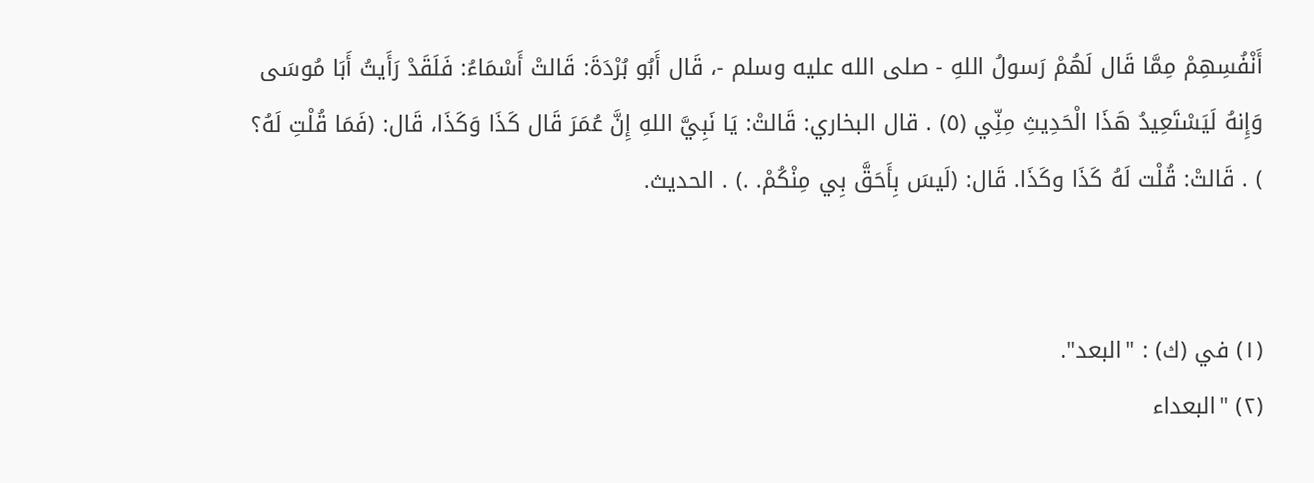أَنْفُسِهِمْ مِمَّا قَال لَهُمْ رَسولُ اللهِ - صلى الله عليه وسلم -، قَال أَبُو بُرْدَةَ: قَالتْ أَسْمَاءُ: فَلَقَدْ رَأَيتُ أَبَا مُوسَى وَإِنهُ لَيَسْتَعِيدُ هَذَا الْحَدِيثِ مِنِّي (٥) . قال البخاري: قَالتْ: يَا نَبِيَّ اللهِ إِنَّ عُمَرَ قَال كَذَا وَكَذَا، قَال: (فَمَا قُلْتِ لَهُ؟ ) . قَالتْ: قُلْت لَهُ كَذَا وكَذَا. قَال: (لَيسَ بِأَحَقَّ بِي مِنْكُمْ. .) . الحديث.


(١) في (ك) : "البعد".
(٢) "البعداء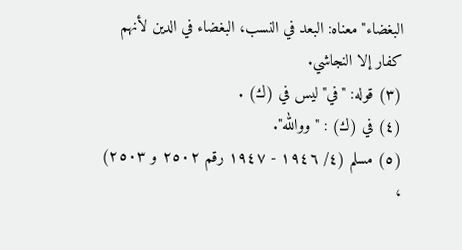البغضاء" معناه: البعد في النسب، البغضاء في الدين لأنهم كفار إلا النجاشي.
(٣) قوله: "في"ليس في (ك) .
(٤) في (ك) : "ووالله".
(٥) مسلم (٤/ ١٩٤٦ - ١٩٤٧ رقم ٢٥٠٢ و ٢٥٠٣) ،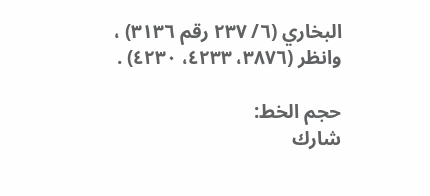البخاري (٦/ ٢٣٧ رقم ٣١٣٦) ، وانظر (٣٨٧٦، ٤٢٣٣، ٤٢٣٠) .

حجم الخط:
شارك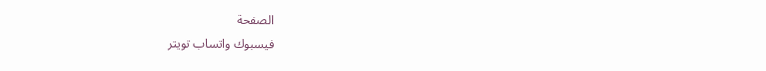الصفحة
فيسبوك واتساب تويتر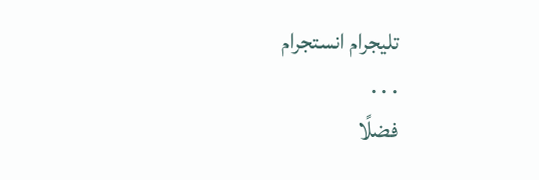تليجرام انستجرام
. . .
فضلًا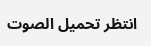انتظر تحميل الصوت